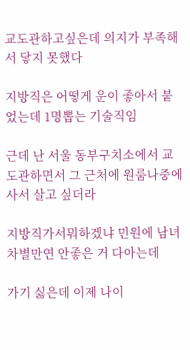교도관하고싶은데 의지가 부족해서 닿지 못했다

지방직은 어떻게 운이 좋아서 붙었는데 1명뽑는 기술직임

근데 난 서울 동부구치소에서 교도관하면서 그 근처에 원룸나중에 사서 살고 싶더라

지방직가서뭐하겠냐 민원에 남녀차별만연 안좋은 거 다아는데

가기 싫은데 이제 나이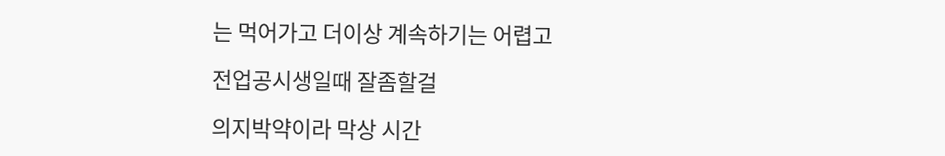는 먹어가고 더이상 계속하기는 어렵고

전업공시생일때 잘좀할걸

의지박약이라 막상 시간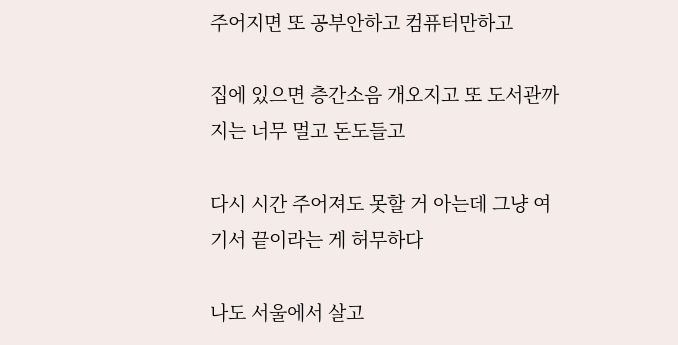주어지면 또 공부안하고 컴퓨터만하고

집에 있으면 층간소음 개오지고 또 도서관까지는 너무 멀고 돈도들고

다시 시간 주어져도 못할 거 아는데 그냥 여기서 끝이라는 게 허무하다

나도 서울에서 살고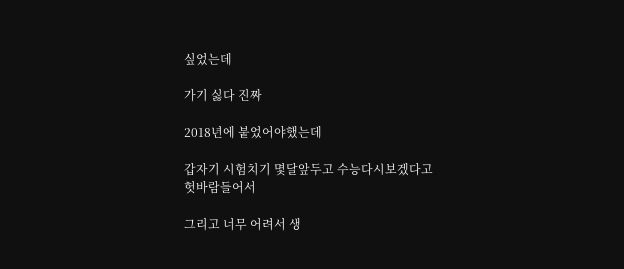싶었는데

가기 싫다 진짜

2018년에 붙었어야했는데

갑자기 시험치기 몇달앞두고 수능다시보겠다고 헛바람들어서

그리고 너무 어려서 생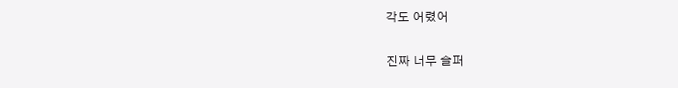각도 어렸어

진짜 너무 슬퍼